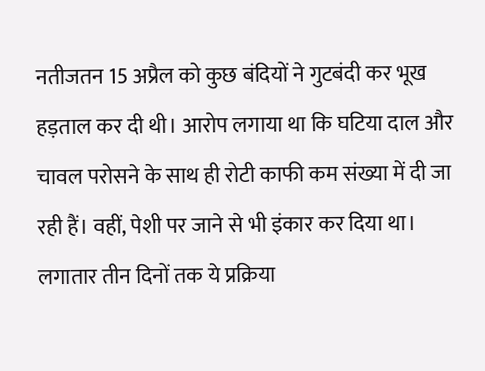नतीजतन 15 अप्रैल को कुछ बंदियों ने गुटबंदी कर भूख हड़ताल कर दी थी। आरोप लगाया था कि घटिया दाल और चावल परोसने के साथ ही रोटी काफी कम संख्या में दी जा रही हैं। वहीं, पेशी पर जाने से भी इंकार कर दिया था। लगातार तीन दिनों तक ये प्रक्रिया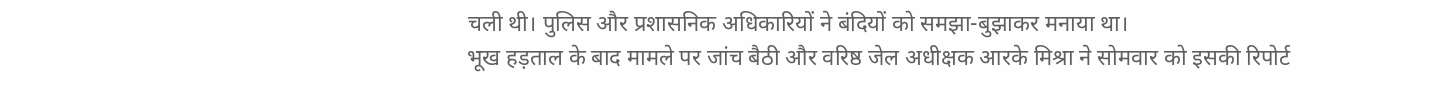चली थी। पुलिस और प्रशासनिक अधिकारियों ने बंदियों को समझा-बुझाकर मनाया था।
भूख हड़ताल के बाद मामले पर जांच बैठी और वरिष्ठ जेल अधीक्षक आरके मिश्रा ने सोमवार को इसकी रिपोर्ट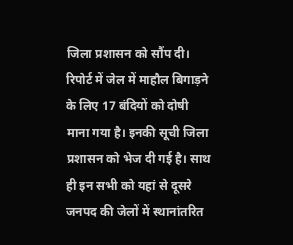जिला प्रशासन को सौंप दी। रिपोर्ट में जेल में माहौल बिगाड़ने के लिए 17 बंदियों को दोषी माना गया है। इनकी सूची जिला प्रशासन को भेज दी गई है। साथ ही इन सभी को यहां से दूसरे जनपद की जेलों में स्थानांतरित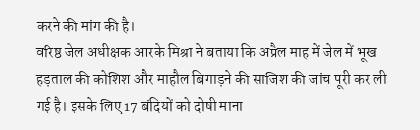करने की मांग की है।
वरिष्ठ जेल अधीक्षक आरके मिश्रा ने बताया कि अप्रैल माह में जेल में भूख हड़ताल की कोशिश और माहौल बिगाड़ने की साजिश की जांच पूरी कर ली गई है। इसके लिए 17 बंदियों को दोषी माना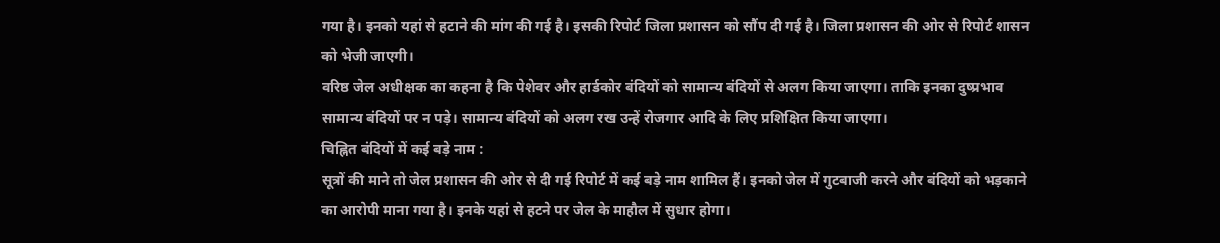गया है। इनको यहां से हटाने की मांग की गई है। इसकी रिपोर्ट जिला प्रशासन को सौंप दी गई है। जिला प्रशासन की ओर से रिपोर्ट शासन को भेजी जाएगी।
वरिष्ठ जेल अधीक्षक का कहना है कि पेशेवर और हार्डकोर बंदियों को सामान्य बंदियों से अलग किया जाएगा। ताकि इनका दुष्प्रभाव सामान्य बंदियों पर न पड़े। सामान्य बंदियों को अलग रख उन्हें रोजगार आदि के लिए प्रशिक्षित किया जाएगा।
चिह्नित बंदियों में कई बड़े नाम :
सूत्रों की माने तो जेल प्रशासन की ओर से दी गई रिपोर्ट में कई बड़े नाम शामिल हैं। इनको जेल में गुटबाजी करने और बंदियों को भड़काने का आरोपी माना गया है। इनके यहां से हटने पर जेल के माहौल में सुधार होगा।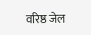वरिष्ठ जेल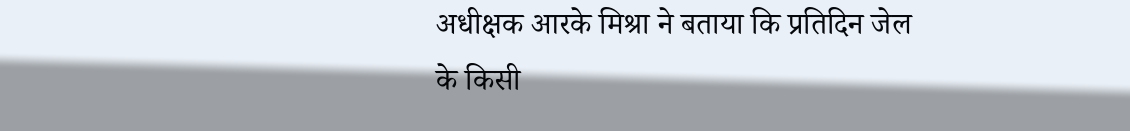अधीक्षक आरके मिश्रा ने बताया कि प्रतिदिन जेल के किसी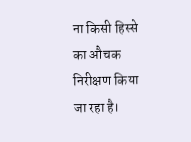ना किसी हिस्से का औचक निरीक्षण किया जा रहा है।